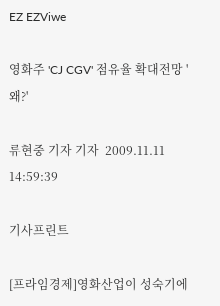EZ EZViwe

영화주 'CJ CGV' 점유율 확대전망 '왜?'

류현중 기자 기자  2009.11.11 14:59:39

기사프린트

[프라임경제]영화산업이 성숙기에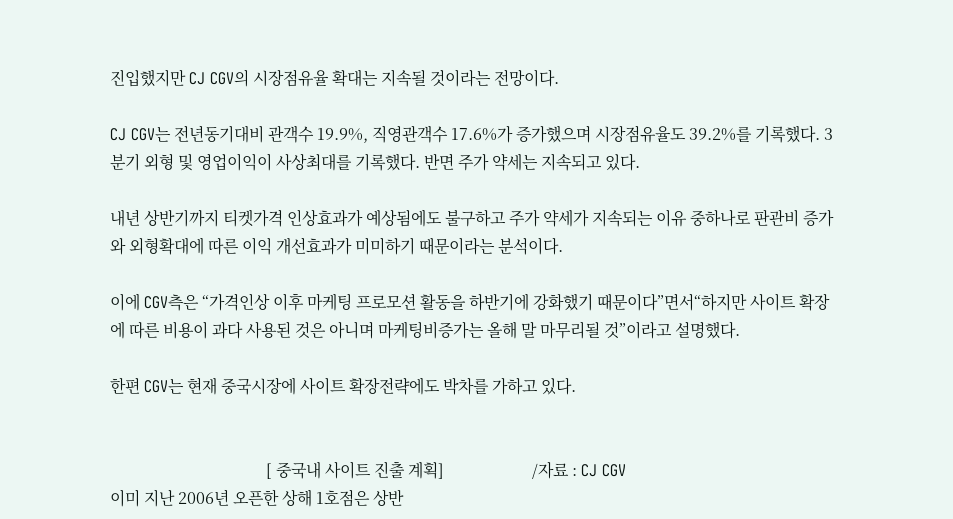진입했지만 CJ CGV의 시장점유율 확대는 지속될 것이라는 전망이다.

CJ CGV는 전년동기대비 관객수 19.9%, 직영관객수 17.6%가 증가했으며 시장점유율도 39.2%를 기록했다. 3분기 외형 및 영업이익이 사상최대를 기록했다. 반면 주가 약세는 지속되고 있다.

내년 상반기까지 티켓가격 인상효과가 예상됨에도 불구하고 주가 약세가 지속되는 이유 중하나로 판관비 증가와 외형확대에 따른 이익 개선효과가 미미하기 때문이라는 분석이다.

이에 CGV측은 “가격인상 이후 마케팅 프로모션 활동을 하반기에 강화했기 때문이다”면서“하지만 사이트 확장에 따른 비용이 과다 사용된 것은 아니며 마케팅비증가는 올해 말 마무리될 것”이라고 설명했다.

한편 CGV는 현재 중국시장에 사이트 확장전략에도 박차를 가하고 있다.


                                       [ 중국내 사이트 진출 계획]                      /자료 : CJ CGV
이미 지난 2006년 오픈한 상해 1호점은 상반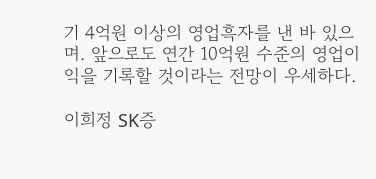기 4억원 이상의 영업흑자를 낸 바 있으며. 앞으로도 연간 10억원 수준의 영업이익을 기록할 것이라는 전망이 우세하다.

이희정 SK증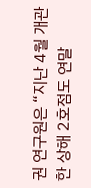권 연구원은 “지난 4월 개관한 상해 2호점도 연말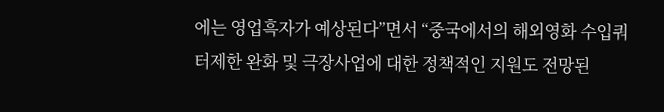에는 영업흑자가 예상된다”면서 “중국에서의 해외영화 수입쿼터제한 완화 및 극장사업에 대한 정책적인 지원도 전망된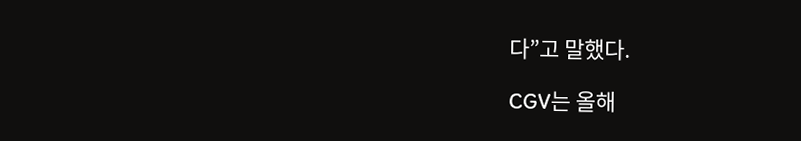다”고 말했다.

CGV는 올해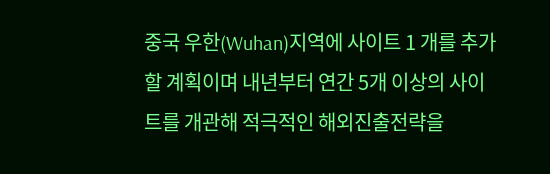중국 우한(Wuhan)지역에 사이트 1 개를 추가할 계획이며 내년부터 연간 5개 이상의 사이트를 개관해 적극적인 해외진출전략을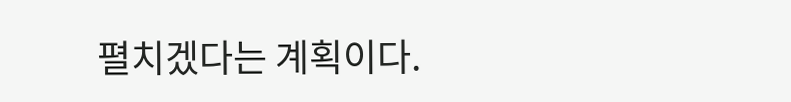펼치겠다는 계획이다.